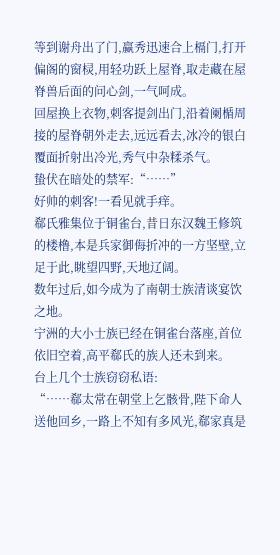等到谢舟出了门,赢秀迅速合上槅门,打开偏阁的窗棂,用轻功跃上屋脊,取走藏在屋脊兽后面的问心剑,一气呵成。
回屋换上衣物,刺客提剑出门,沿着阑楯周接的屋脊朝外走去,远远看去,冰冷的银白覆面折射出冷光,秀气中杂糅杀气。
蛰伏在暗处的禁军:“……”
好帅的刺客!一看见就手痒。
郗氏雅集位于铜雀台,昔日东汉魏王修筑的楼橹,本是兵家御侮折冲的一方坚壁,立足于此,眺望四野,天地辽阔。
数年过后,如今成为了南朝士族清谈宴饮之地。
宁洲的大小士族已经在铜雀台落座,首位依旧空着,高平郗氏的族人还未到来。
台上几个士族窃窃私语:
“……郗太常在朝堂上乞骸骨,陛下命人送他回乡,一路上不知有多风光,郗家真是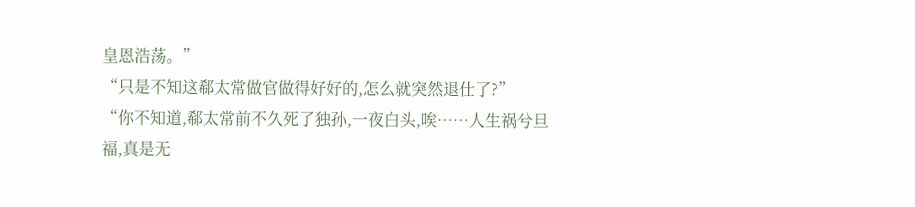皇恩浩荡。”
“只是不知这郗太常做官做得好好的,怎么就突然退仕了?”
“你不知道,郗太常前不久死了独孙,一夜白头,唉……人生祸兮旦福,真是无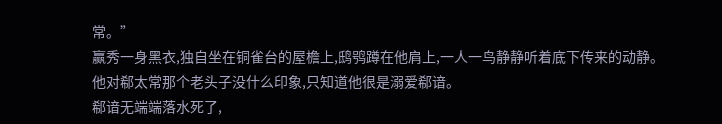常。”
赢秀一身黑衣,独自坐在铜雀台的屋檐上,鸱鸮蹲在他肩上,一人一鸟静静听着底下传来的动静。
他对郗太常那个老头子没什么印象,只知道他很是溺爱郗谙。
郗谙无端端落水死了,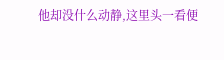他却没什么动静,这里头一看便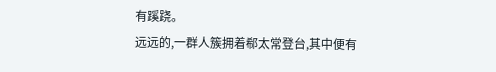有蹊跷。
远远的,一群人簇拥着郗太常登台,其中便有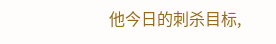他今日的刺杀目标,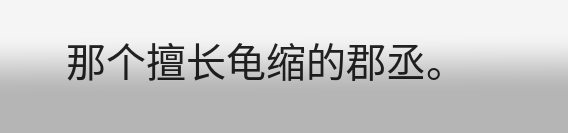那个擅长龟缩的郡丞。